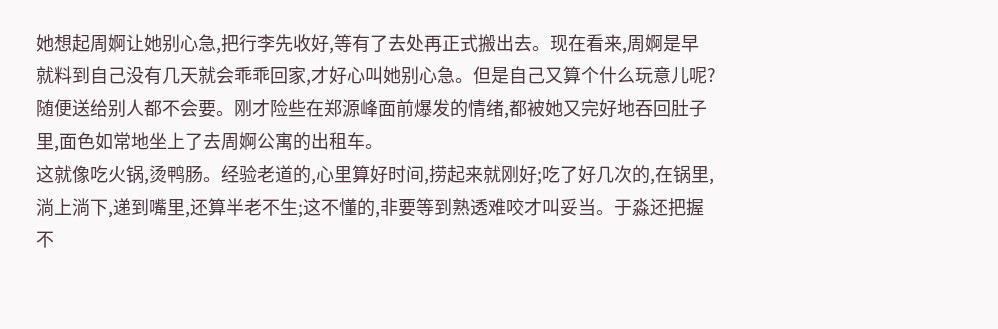她想起周婀让她别心急,把行李先收好,等有了去处再正式搬出去。现在看来,周婀是早就料到自己没有几天就会乖乖回家,才好心叫她别心急。但是自己又算个什么玩意儿呢?随便送给别人都不会要。刚才险些在郑源峰面前爆发的情绪,都被她又完好地吞回肚子里,面色如常地坐上了去周婀公寓的出租车。
这就像吃火锅,烫鸭肠。经验老道的,心里算好时间,捞起来就刚好;吃了好几次的,在锅里,淌上淌下,递到嘴里,还算半老不生;这不懂的,非要等到熟透难咬才叫妥当。于淼还把握不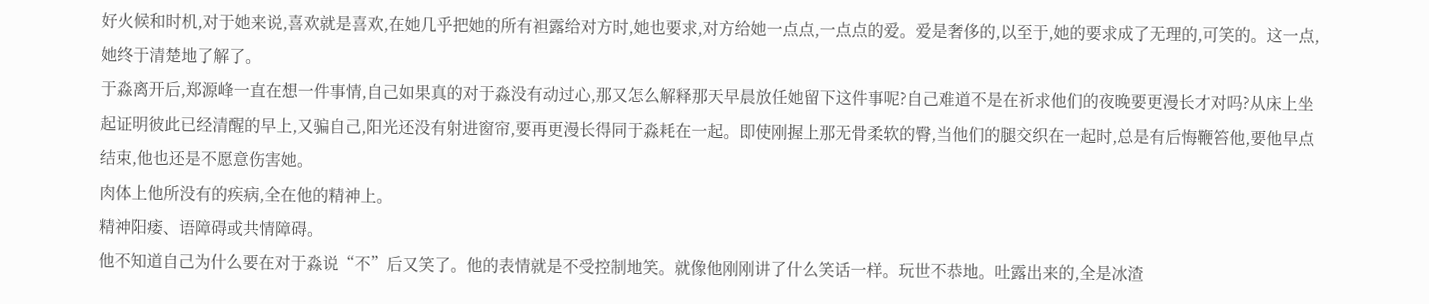好火候和时机,对于她来说,喜欢就是喜欢,在她几乎把她的所有袒露给对方时,她也要求,对方给她一点点,一点点的爱。爱是奢侈的,以至于,她的要求成了无理的,可笑的。这一点,她终于清楚地了解了。
于淼离开后,郑源峰一直在想一件事情,自己如果真的对于淼没有动过心,那又怎么解释那天早晨放任她留下这件事呢?自己难道不是在祈求他们的夜晚要更漫长才对吗?从床上坐起证明彼此已经清醒的早上,又骗自己,阳光还没有射进窗帘,要再更漫长得同于淼耗在一起。即使刚握上那无骨柔软的臀,当他们的腿交织在一起时,总是有后悔鞭笞他,要他早点结束,他也还是不愿意伤害她。
肉体上他所没有的疾病,全在他的精神上。
精神阳痿、语障碍或共情障碍。
他不知道自己为什么要在对于淼说“不”后又笑了。他的表情就是不受控制地笑。就像他刚刚讲了什么笑话一样。玩世不恭地。吐露出来的,全是冰渣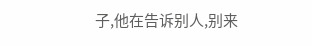子,他在告诉别人,别来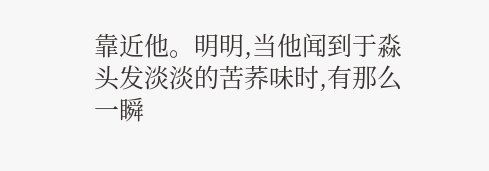靠近他。明明,当他闻到于淼头发淡淡的苦荞味时,有那么一瞬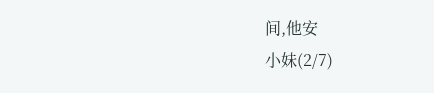间,他安
小妹(2/7)